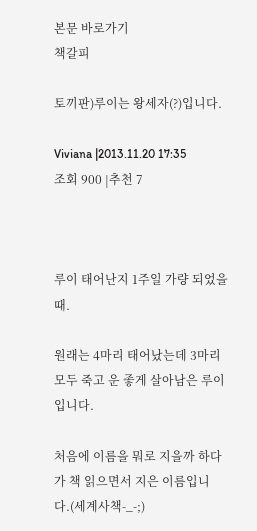본문 바로가기
책갈피

토끼판)루이는 왕세자(?)입니다.

Viviana |2013.11.20 17:35
조회 900 |추천 7



루이 태어난지 1주일 가량 되었을 때.

원래는 4마리 태어났는데 3마리 모두 죽고 운 좋게 살아남은 루이입니다.

처음에 이름을 뭐로 지을까 하다가 책 읽으면서 지은 이름입니다.(세계사책-_-;)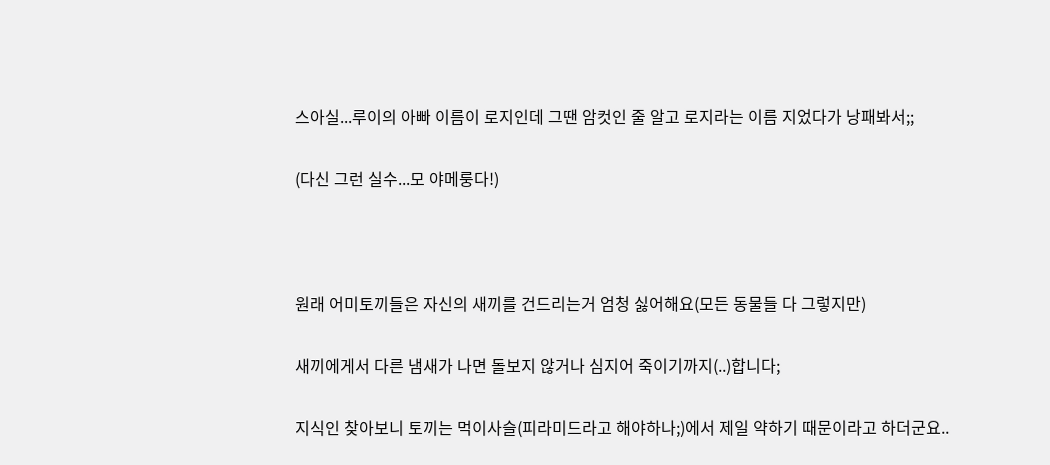스아실...루이의 아빠 이름이 로지인데 그땐 암컷인 줄 알고 로지라는 이름 지었다가 낭패봐서;;

(다신 그런 실수...모 야메룽다!)



원래 어미토끼들은 자신의 새끼를 건드리는거 엄청 싫어해요(모든 동물들 다 그렇지만)

새끼에게서 다른 냄새가 나면 돌보지 않거나 심지어 죽이기까지(..)합니다;

지식인 찾아보니 토끼는 먹이사슬(피라미드라고 해야하나;)에서 제일 약하기 때문이라고 하더군요..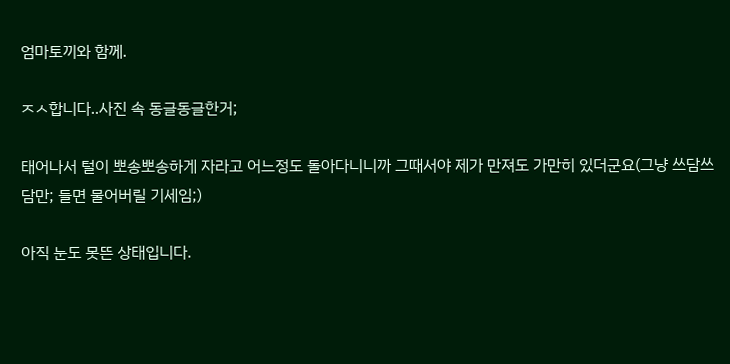엄마토끼와 함께.

ㅈㅅ합니다..사진 속 동글동글한거;

태어나서 털이 뽀송뽀송하게 자라고 어느정도 돌아다니니까 그때서야 제가 만져도 가만히 있더군요(그냥 쓰담쓰담만; 들면 물어버릴 기세임;)

아직 눈도 못뜬 상태입니다.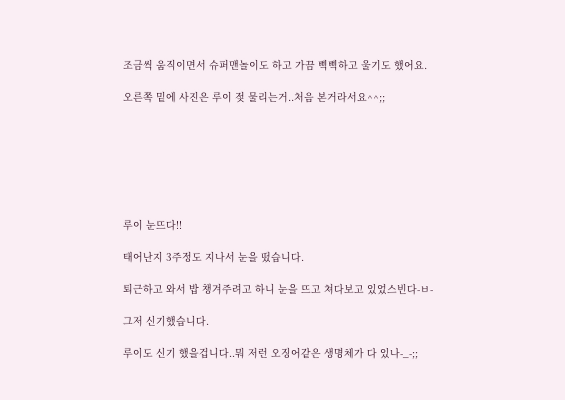조금씩 움직이면서 슈퍼맨놀이도 하고 가끔 삑삑하고 울기도 했어요.

오른쪽 밑에 사진은 루이 젖 물리는거..처음 본거라서요^^;;







루이 눈뜨다!!

태어난지 3주정도 지나서 눈을 떴습니다.

퇴근하고 와서 밥 챙겨주려고 하니 눈을 뜨고 쳐다보고 있었스빈다-ㅂ-

그저 신기했습니다.

루이도 신기 했을겁니다..뭐 저런 오징어같은 생명체가 다 있나-_-;;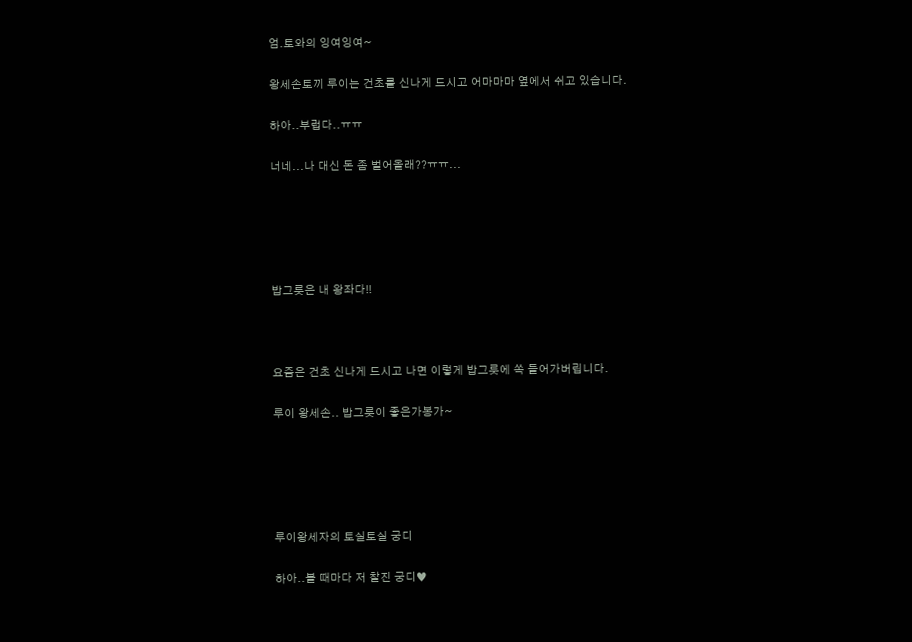엄.토와의 잉여잉여~

왕세손토끼 루이는 건초를 신나게 드시고 어마마마 옆에서 쉬고 있습니다.

하아..부럽다..ㅠㅠ

너네...나 대신 돈 좀 벌어올래??ㅠㅠ...





밥그릇은 내 왕좌다!!



요즘은 건초 신나게 드시고 나면 이렇게 밥그릇에 쏙 들어가버립니다.

루이 왕세손.. 밥그릇이 좋은가봉가~





루이왕세자의 토실토실 궁디

하아..볼 때마다 저 찰진 궁디♥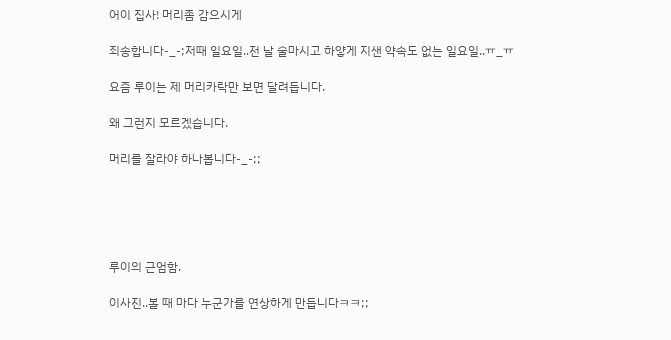어이 집사! 머리좀 감으시게

죄송합니다-_-;저때 일요일..전 날 술마시고 하얗게 지샌 약속도 없는 일요일..ㅠ_ㅠ

요즘 루이는 제 머리카락만 보면 달려듭니다.

왜 그런지 모르겠습니다.

머리를 잘라야 하나봅니다-_-;;





루이의 근엄함.

이사진..볼 때 마다 누군가를 연상하게 만듭니다ㅋㅋ;;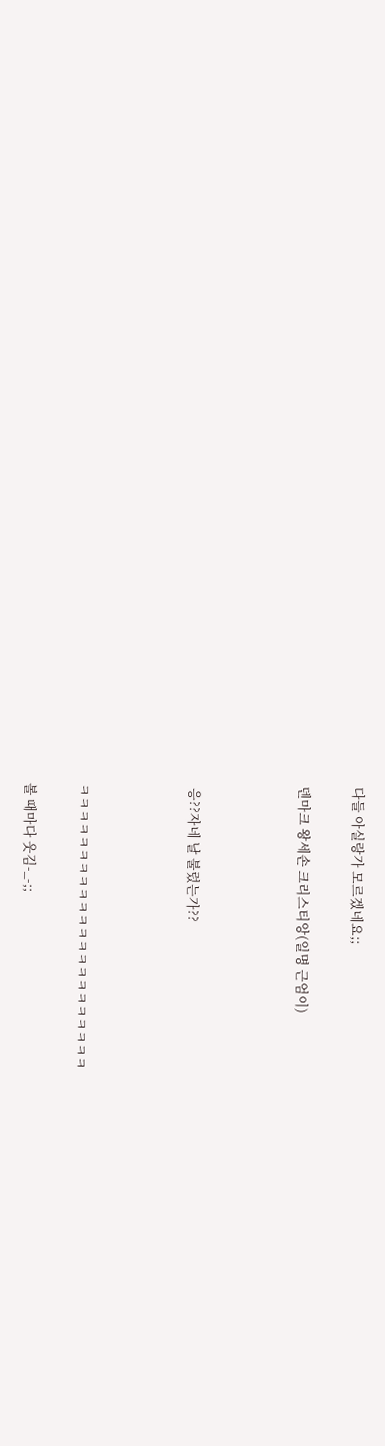다들 아실랑가 모르겠네요;;

덴마크 왕세손 크리스티앙(일명 근엄이)



 응??자네 날 불렀는가??



ㅋㅋㅋㅋㅋㅋㅋㅋㅋㅋㅋㅋㅋㅋㅋㅋㅋㅋㅋㅋㅋㅋ

볼 때마다 웃김-_-;;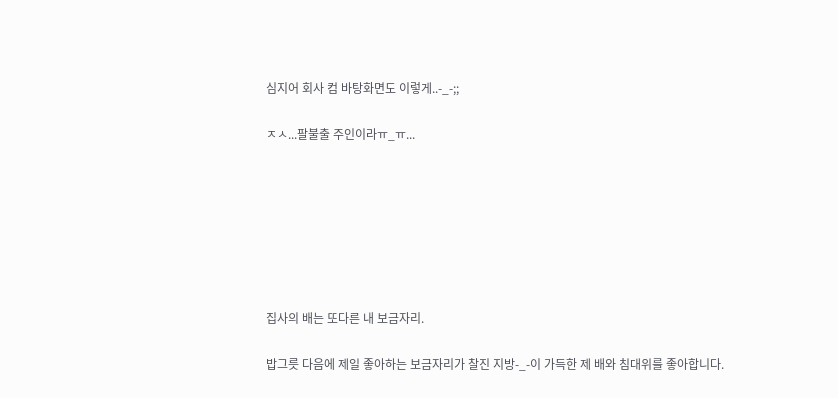심지어 회사 컴 바탕화면도 이렇게..-_-;;

ㅈㅅ...팔불출 주인이라ㅠ_ㅠ...







집사의 배는 또다른 내 보금자리.

밥그릇 다음에 제일 좋아하는 보금자리가 찰진 지방-_-이 가득한 제 배와 침대위를 좋아합니다.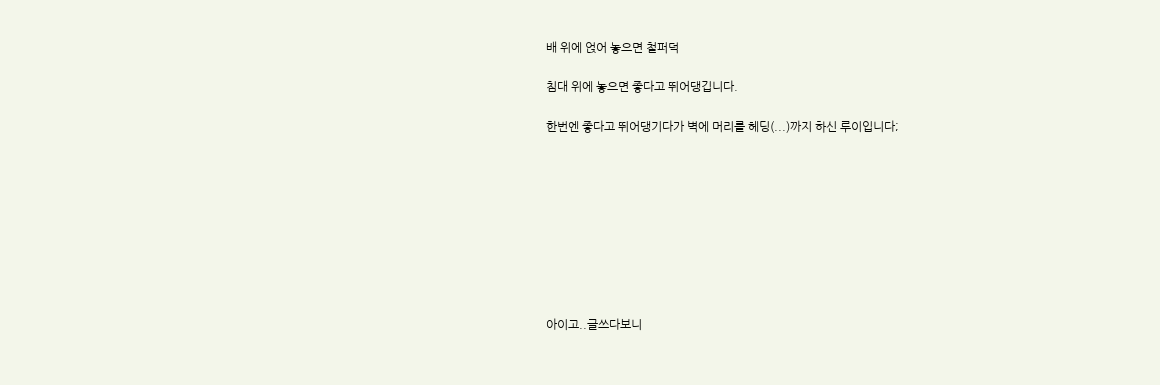배 위에 얹어 놓으면 철퍼덕

침대 위에 놓으면 좋다고 뛰어댕깁니다.

한번엔 좋다고 뛰어댕기다가 벽에 머리를 헤딩(...)까지 하신 루이입니다;









아이고..글쓰다보니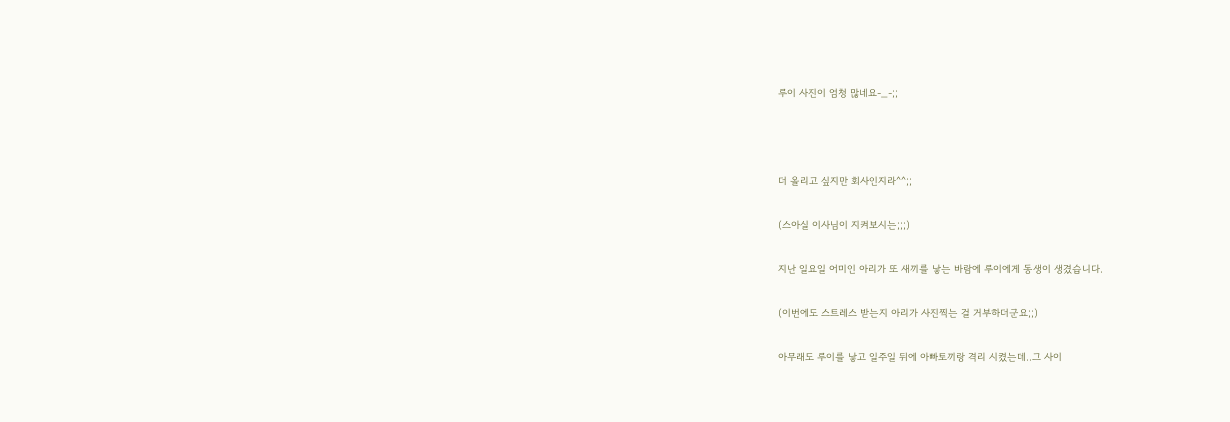루이 사진이 엄청 많네요-_-;;



더 올리고 싶지만 회사인지라^^;;

(스아실 이사님이 지켜보시는;;;)

지난 일요일 어미인 아리가 또 새끼를 낳는 바람에 루이에게 동생이 생겼습니다.

(이번에도 스트레스 받는지 아리가 사진찍는 걸 거부하더군요;;)

아무래도 루이를 낳고 일주일 뒤에 아빠토끼랑 격리 시켰는데..그 사이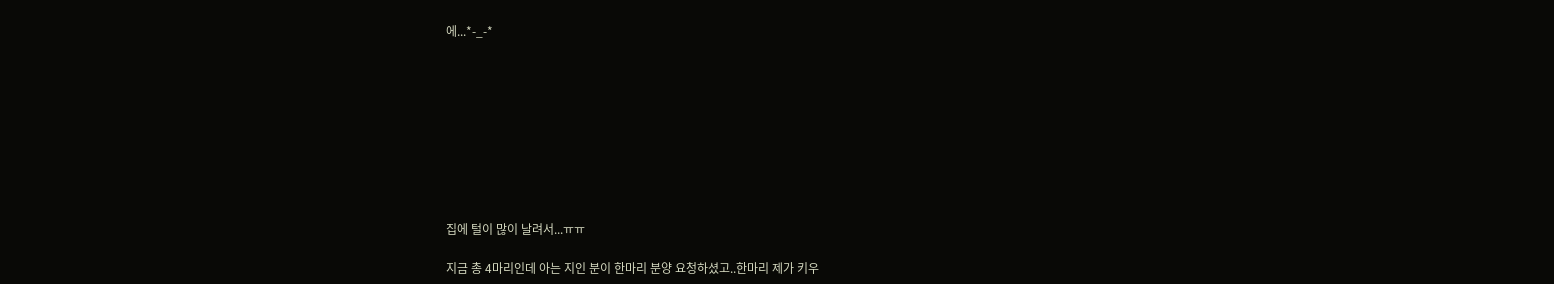에...*-_-*









집에 털이 많이 날려서...ㅠㅠ

지금 총 4마리인데 아는 지인 분이 한마리 분양 요청하셨고..한마리 제가 키우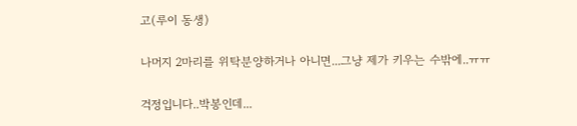고(루이 동생)

나머지 2마리를 위탁분양하거나 아니면...그냥 제가 키우는 수밖에..ㅠㅠ

걱정입니다..박봉인데...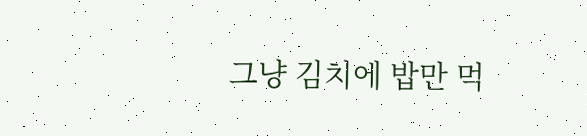그냥 김치에 밥만 먹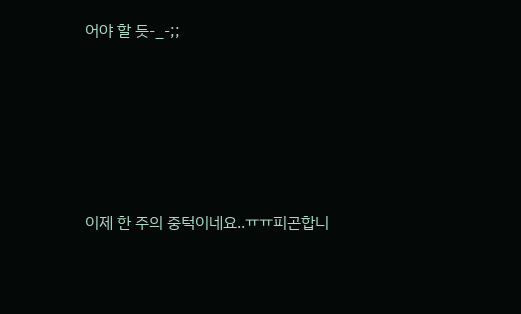어야 할 듯-_-;;





이제 한 주의 중턱이네요..ㅠㅠ피곤합니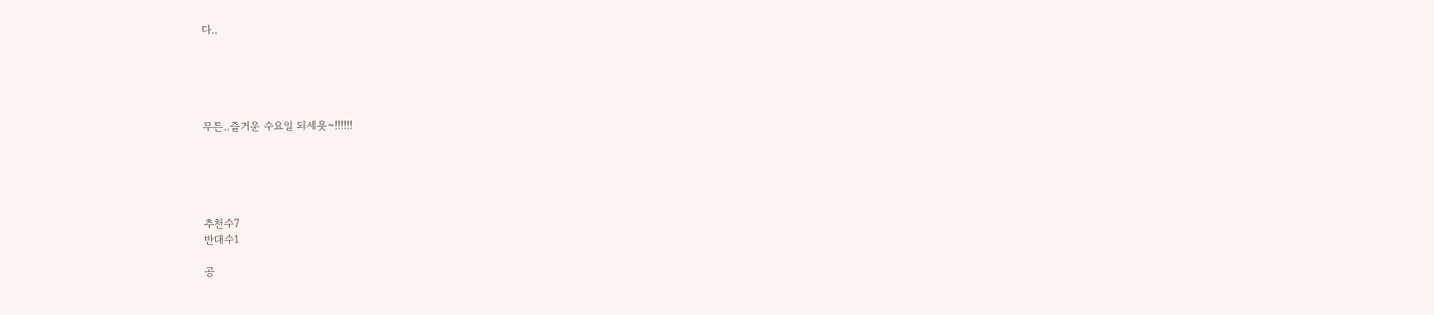다..





무튼..즐거운 수요일 되세욧~!!!!!!





추천수7
반대수1

공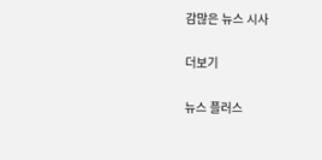감많은 뉴스 시사

더보기

뉴스 플러스